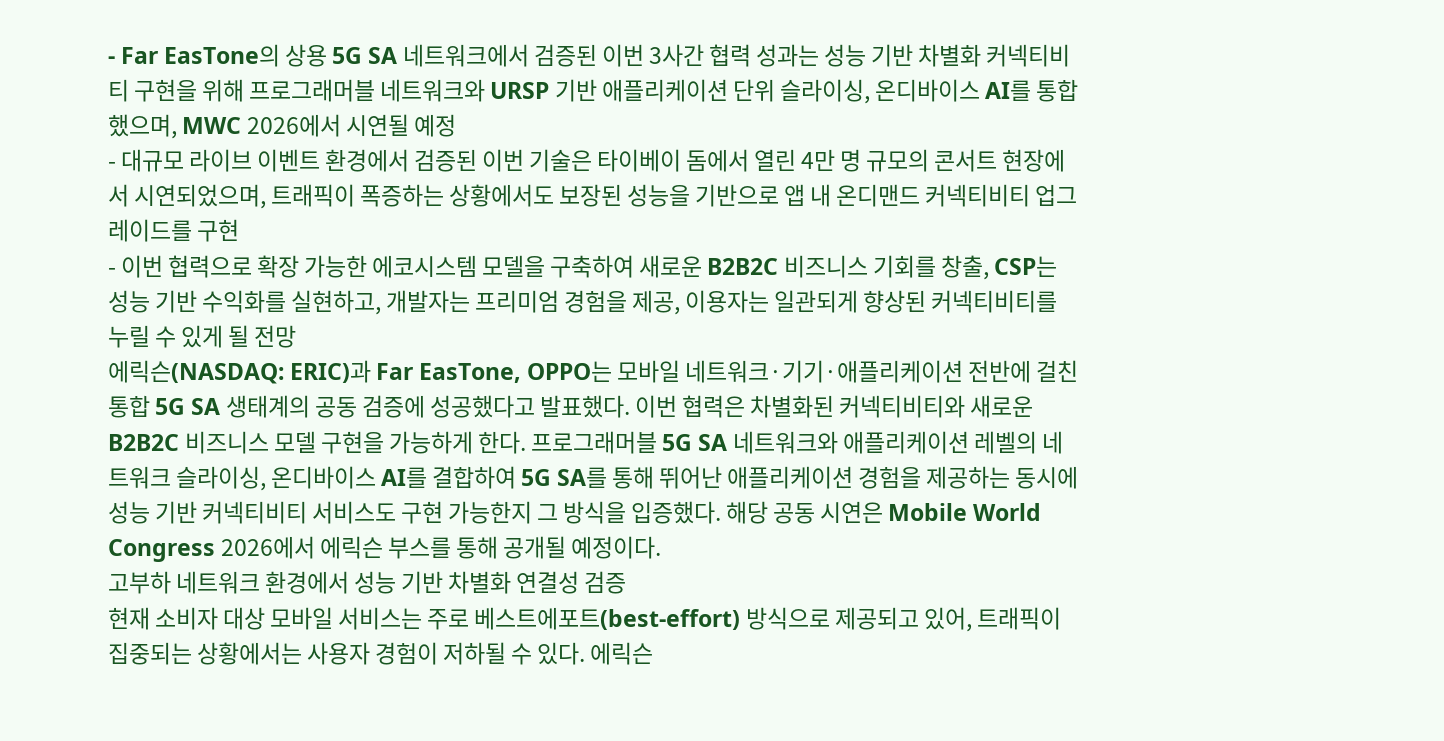- Far EasTone의 상용 5G SA 네트워크에서 검증된 이번 3사간 협력 성과는 성능 기반 차별화 커넥티비티 구현을 위해 프로그래머블 네트워크와 URSP 기반 애플리케이션 단위 슬라이싱, 온디바이스 AI를 통합했으며, MWC 2026에서 시연될 예정
- 대규모 라이브 이벤트 환경에서 검증된 이번 기술은 타이베이 돔에서 열린 4만 명 규모의 콘서트 현장에서 시연되었으며, 트래픽이 폭증하는 상황에서도 보장된 성능을 기반으로 앱 내 온디맨드 커넥티비티 업그레이드를 구현
- 이번 협력으로 확장 가능한 에코시스템 모델을 구축하여 새로운 B2B2C 비즈니스 기회를 창출, CSP는 성능 기반 수익화를 실현하고, 개발자는 프리미엄 경험을 제공, 이용자는 일관되게 향상된 커넥티비티를 누릴 수 있게 될 전망
에릭슨(NASDAQ: ERIC)과 Far EasTone, OPPO는 모바일 네트워크·기기·애플리케이션 전반에 걸친 통합 5G SA 생태계의 공동 검증에 성공했다고 발표했다. 이번 협력은 차별화된 커넥티비티와 새로운 B2B2C 비즈니스 모델 구현을 가능하게 한다. 프로그래머블 5G SA 네트워크와 애플리케이션 레벨의 네트워크 슬라이싱, 온디바이스 AI를 결합하여 5G SA를 통해 뛰어난 애플리케이션 경험을 제공하는 동시에 성능 기반 커넥티비티 서비스도 구현 가능한지 그 방식을 입증했다. 해당 공동 시연은 Mobile World Congress 2026에서 에릭슨 부스를 통해 공개될 예정이다.
고부하 네트워크 환경에서 성능 기반 차별화 연결성 검증
현재 소비자 대상 모바일 서비스는 주로 베스트에포트(best-effort) 방식으로 제공되고 있어, 트래픽이 집중되는 상황에서는 사용자 경험이 저하될 수 있다. 에릭슨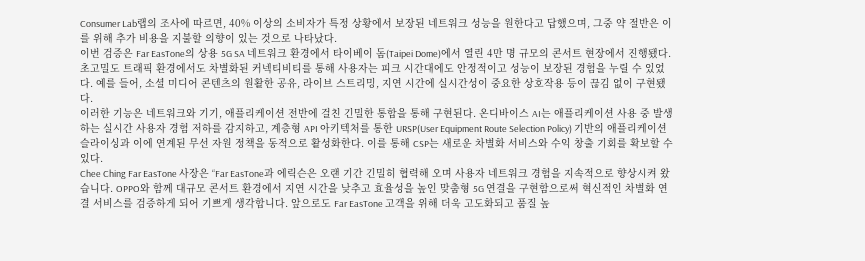Consumer Lab랩의 조사에 따르면, 40% 이상의 소비자가 특정 상황에서 보장된 네트워크 성능을 원한다고 답했으며, 그중 약 절반은 이를 위해 추가 비용을 지불할 의향이 있는 것으로 나타났다.
이번 검증은 Far EasTone의 상용 5G SA 네트워크 환경에서 타이베이 돔(Taipei Dome)에서 열린 4만 명 규모의 콘서트 현장에서 진행됐다. 초고밀도 트래픽 환경에서도 차별화된 커넥티비티를 통해 사용자는 피크 시간대에도 안정적이고 성능이 보장된 경험을 누릴 수 있었다. 예를 들어, 소셜 미디어 콘텐츠의 원활한 공유, 라이브 스트리밍, 지연 시간에 실시간성이 중요한 상호작용 등이 끊김 없이 구현됐다.
이러한 기능은 네트워크와 기기, 애플리케이션 전반에 걸친 긴밀한 통합을 통해 구현된다. 온디바이스 AI는 애플리케이션 사용 중 발생하는 실시간 사용자 경험 저하를 감지하고, 계층형 API 아키텍처를 통한 URSP(User Equipment Route Selection Policy) 기반의 애플리케이션 슬라이싱과 이에 연계된 무선 자원 정책을 동적으로 활성화한다. 이를 통해 CSP는 새로운 차별화 서비스와 수익 창출 기회를 확보할 수 있다.
Chee Ching Far EasTone 사장은 “Far EasTone과 에릭슨은 오랜 기간 긴밀히 협력해 오며 사용자 네트워크 경험을 지속적으로 향상시켜 왔습니다. OPPO와 함께 대규모 콘서트 환경에서 지연 시간을 낮추고 효율성을 높인 맞춤형 5G 연결을 구현함으로써 혁신적인 차별화 연결 서비스를 검증하게 되어 기쁘게 생각합니다. 앞으로도 Far EasTone 고객을 위해 더욱 고도화되고 품질 높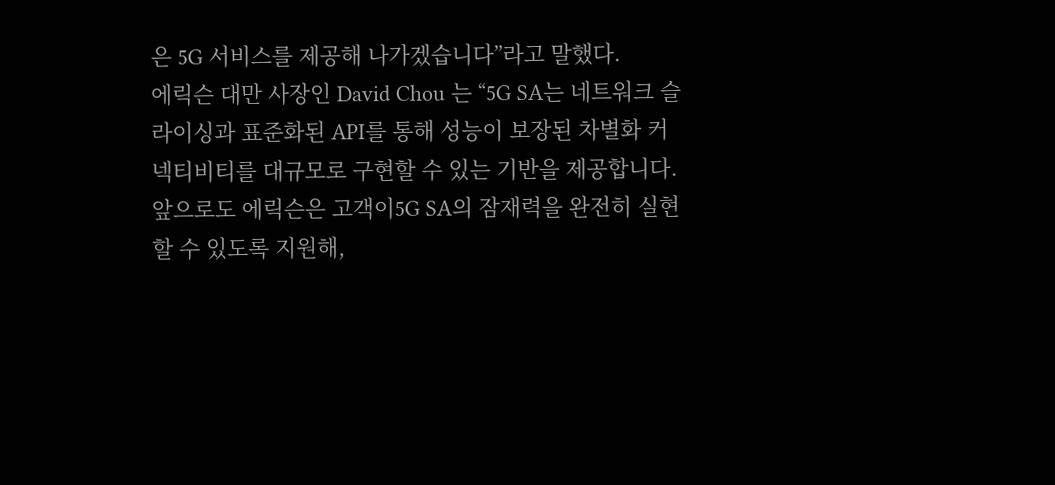은 5G 서비스를 제공해 나가겠습니다”라고 말했다.
에릭슨 대만 사장인 David Chou 는 “5G SA는 네트워크 슬라이싱과 표준화된 API를 통해 성능이 보장된 차별화 커넥티비티를 대규모로 구현할 수 있는 기반을 제공합니다. 앞으로도 에릭슨은 고객이5G SA의 잠재력을 완전히 실현할 수 있도록 지원해,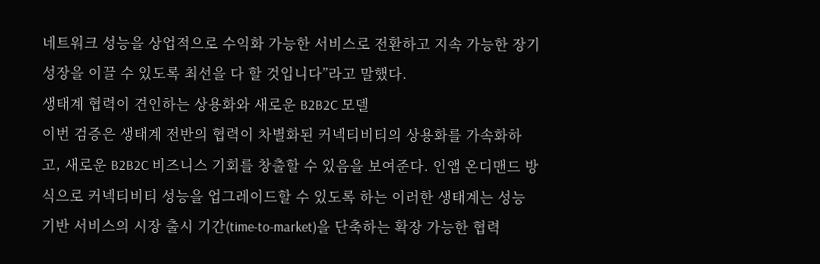네트워크 성능을 상업적으로 수익화 가능한 서비스로 전환하고 지속 가능한 장기 성장을 이끌 수 있도록 최선을 다 할 것입니다”라고 말했다.
생태계 협력이 견인하는 상용화와 새로운 B2B2C 모델
이번 검증은 생태계 전반의 협력이 차별화된 커넥티비티의 상용화를 가속화하고, 새로운 B2B2C 비즈니스 기회를 창출할 수 있음을 보여준다. 인앱 온디맨드 방식으로 커넥티비티 성능을 업그레이드할 수 있도록 하는 이러한 생태계는 성능 기반 서비스의 시장 출시 기간(time-to-market)을 단축하는 확장 가능한 협력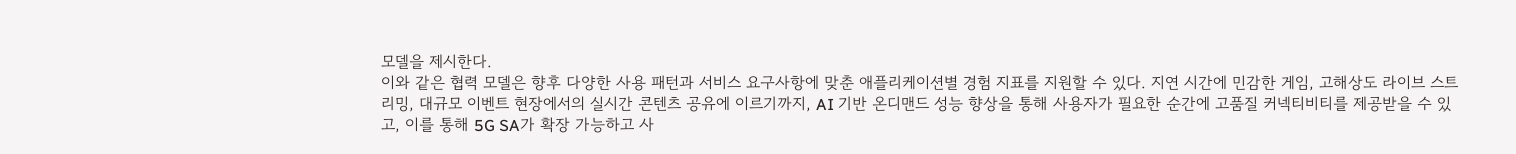모델을 제시한다.
이와 같은 협력 모델은 향후 다양한 사용 패턴과 서비스 요구사항에 맞춘 애플리케이션별 경험 지표를 지원할 수 있다. 지연 시간에 민감한 게임, 고해상도 라이브 스트리밍, 대규모 이벤트 현장에서의 실시간 콘텐츠 공유에 이르기까지, AI 기반 온디맨드 성능 향상을 통해 사용자가 필요한 순간에 고품질 커넥티비티를 제공받을 수 있고, 이를 통해 5G SA가 확장 가능하고 사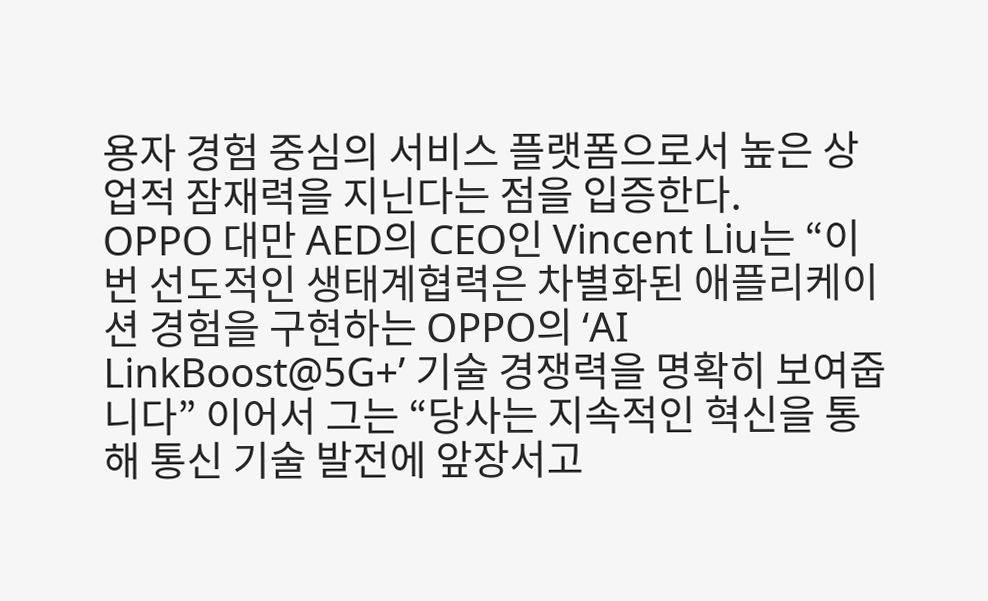용자 경험 중심의 서비스 플랫폼으로서 높은 상업적 잠재력을 지닌다는 점을 입증한다.
OPPO 대만 AED의 CEO인 Vincent Liu는 “이번 선도적인 생태계협력은 차별화된 애플리케이션 경험을 구현하는 OPPO의 ‘AI LinkBoost@5G+’ 기술 경쟁력을 명확히 보여줍니다” 이어서 그는 “당사는 지속적인 혁신을 통해 통신 기술 발전에 앞장서고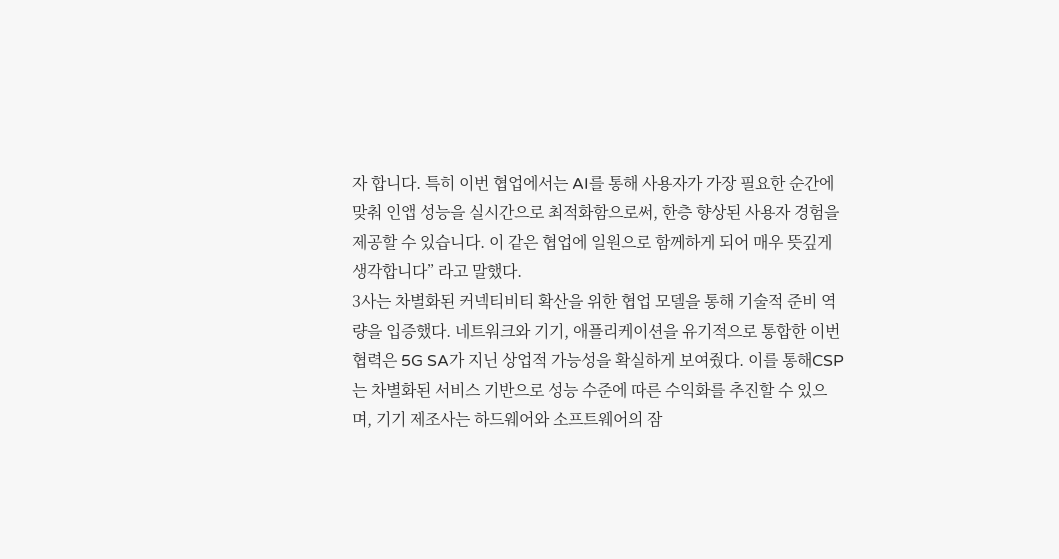자 합니다. 특히 이번 협업에서는 AI를 통해 사용자가 가장 필요한 순간에 맞춰 인앱 성능을 실시간으로 최적화함으로써, 한층 향상된 사용자 경험을 제공할 수 있습니다. 이 같은 협업에 일원으로 함께하게 되어 매우 뜻깊게 생각합니다” 라고 말했다.
3사는 차별화된 커넥티비티 확산을 위한 협업 모델을 통해 기술적 준비 역량을 입증했다. 네트워크와 기기, 애플리케이션을 유기적으로 통합한 이번 협력은 5G SA가 지닌 상업적 가능성을 확실하게 보여줬다. 이를 통해CSP는 차별화된 서비스 기반으로 성능 수준에 따른 수익화를 추진할 수 있으며, 기기 제조사는 하드웨어와 소프트웨어의 잠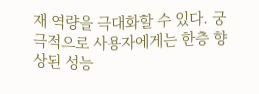재 역량을 극대화할 수 있다. 궁극적으로 사용자에게는 한층 향상된 성능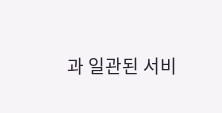과 일관된 서비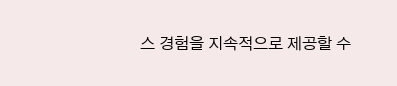스 경험을 지속적으로 제공할 수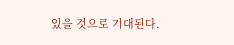있을 것으로 기대된다.